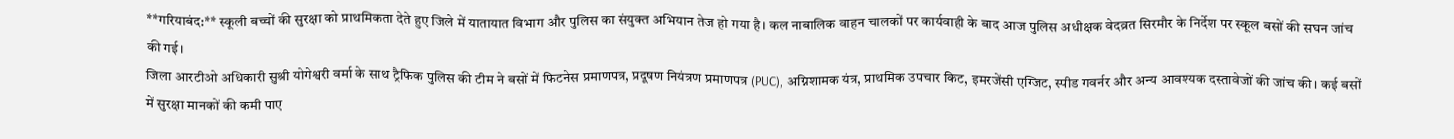**गरियाबंद:** स्कूली बच्चों की सुरक्षा को प्राथमिकता देते हुए जिले में यातायात विभाग और पुलिस का संयुक्त अभियान तेज हो गया है। कल नाबालिक वाहन चालकों पर कार्यवाही के बाद आज पुलिस अधीक्षक वेदव्रत सिरमौर के निर्देश पर स्कूल बसों की सघन जांच की गई।
जिला आरटीओ अधिकारी सुश्री योगेश्वरी वर्मा के साथ ट्रैफिक पुलिस की टीम ने बसों में फिटनेस प्रमाणपत्र, प्रदूषण नियंत्रण प्रमाणपत्र (PUC), अग्निशामक यंत्र, प्राथमिक उपचार किट, इमरजेंसी एग्जिट, स्पीड गवर्नर और अन्य आवश्यक दस्तावेजों की जांच की। कई बसों में सुरक्षा मानकों की कमी पाए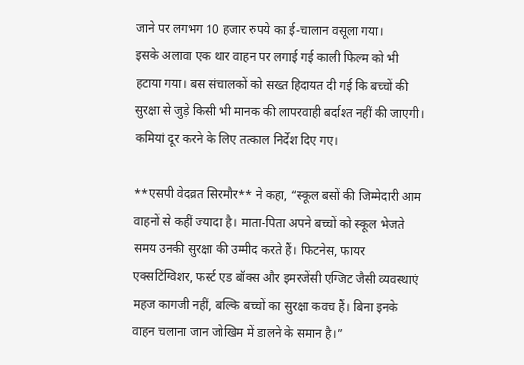जाने पर लगभग 10 हजार रुपये का ई-चालान वसूला गया।
इसके अलावा एक थार वाहन पर लगाई गई काली फिल्म को भी हटाया गया। बस संचालकों को सख्त हिदायत दी गई कि बच्चों की सुरक्षा से जुड़े किसी भी मानक की लापरवाही बर्दाश्त नहीं की जाएगी। कमियां दूर करने के लिए तत्काल निर्देश दिए गए।

**एसपी वेदव्रत सिरमौर** ने कहा, “स्कूल बसों की जिम्मेदारी आम वाहनों से कहीं ज्यादा है। माता-पिता अपने बच्चों को स्कूल भेजते समय उनकी सुरक्षा की उम्मीद करते हैं। फिटनेस, फायर एक्सटिंग्विशर, फर्स्ट एड बॉक्स और इमरजेंसी एग्जिट जैसी व्यवस्थाएं महज कागजी नहीं, बल्कि बच्चों का सुरक्षा कवच हैं। बिना इनके वाहन चलाना जान जोखिम में डालने के समान है।”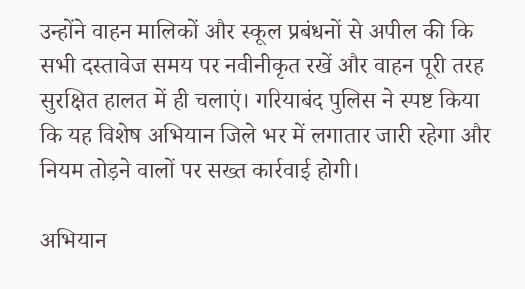उन्होंने वाहन मालिकों और स्कूल प्रबंधनों से अपील की कि सभी दस्तावेज समय पर नवीनीकृत रखें और वाहन पूरी तरह सुरक्षित हालत में ही चलाएं। गरियाबंद पुलिस ने स्पष्ट किया कि यह विशेष अभियान जिले भर में लगातार जारी रहेगा और नियम तोड़ने वालों पर सख्त कार्रवाई होगी।

अभियान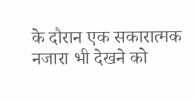के दौरान एक सकारात्मक नजारा भी देखने को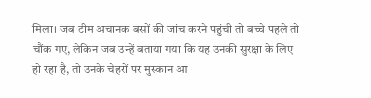मिला। जब टीम अचानक बसों की जांच करने पहुंची तो बच्चे पहले तो चौंक गए, लेकिन जब उन्हें बताया गया कि यह उनकी सुरक्षा के लिए हो रहा है, तो उनके चेहरों पर मुस्कान आ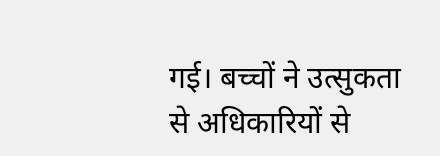गई। बच्चों ने उत्सुकता से अधिकारियों से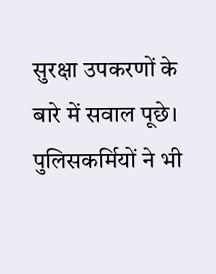सुरक्षा उपकरणों के बारे में सवाल पूछे। पुलिसकर्मियों ने भी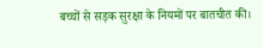बच्चों से सड़क सुरक्षा के नियमों पर बातचीत की।